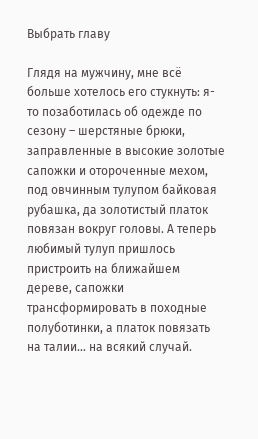Выбрать главу

Глядя на мужчину, мне всё больше хотелось его стукнуть: я-то позаботилась об одежде по сезону – шерстяные брюки, заправленные в высокие золотые сапожки и отороченные мехом, под овчинным тулупом байковая рубашка, да золотистый платок повязан вокруг головы. А теперь любимый тулуп пришлось пристроить на ближайшем дереве, сапожки трансформировать в походные полуботинки, а платок повязать на талии… на всякий случай.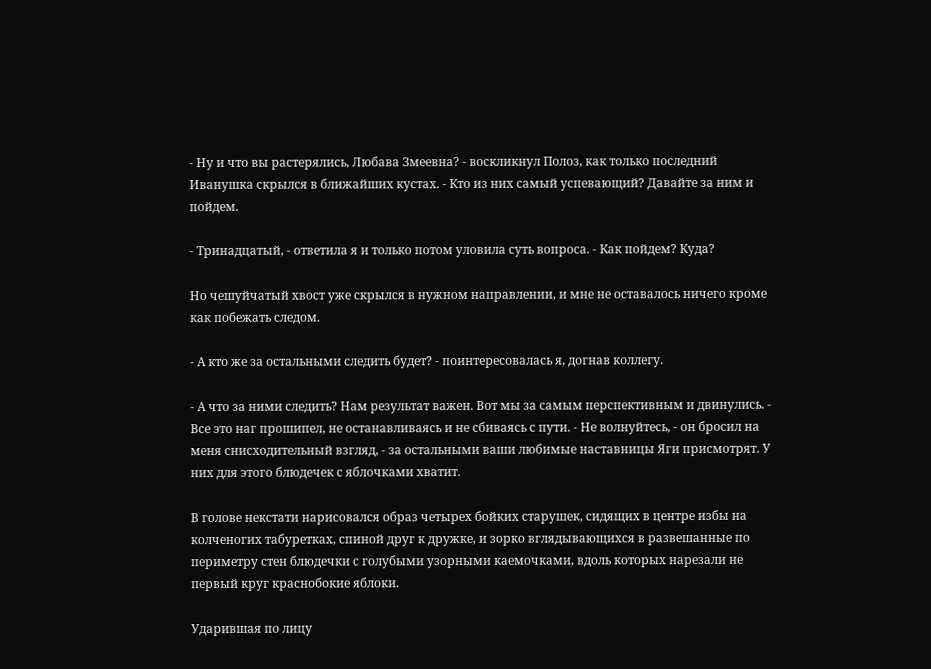- Ну и что вы растерялись, Любава Змеевна? - воскликнул Полоз, как только последний Иванушка скрылся в ближайших кустах. - Кто из них самый успевающий? Давайте за ним и пойдем.

- Тринадцатый, - ответила я и только потом уловила суть вопроса. - Как пойдем? Куда?

Но чешуйчатый хвост уже скрылся в нужном направлении, и мне не оставалось ничего кроме как побежать следом.

- А кто же за остальными следить будет? - поинтересовалась я, догнав коллегу.

- А что за ними следить? Нам результат важен. Вот мы за самым перспективным и двинулись. - Все это наг прошипел, не останавливаясь и не сбиваясь с пути. - Не волнуйтесь, - он бросил на меня снисходительный взгляд, - за остальными ваши любимые наставницы Яги присмотрят. У них для этого блюдечек с яблочками хватит.

В голове некстати нарисовался образ четырех бойких старушек, сидящих в центре избы на колченогих табуретках, спиной друг к дружке, и зорко вглядывающихся в развешанные по периметру стен блюдечки с голубыми узорными каемочками, вдоль которых нарезали не первый круг краснобокие яблоки.

Ударившая по лицу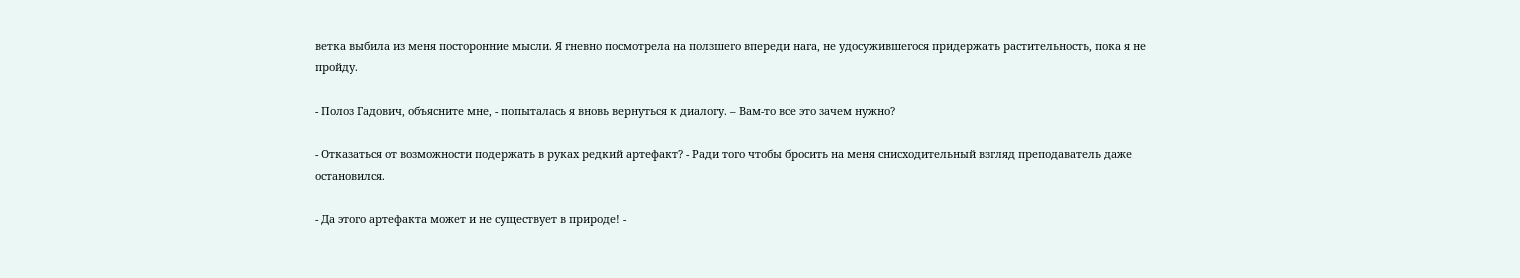ветка выбила из меня посторонние мысли. Я гневно посмотрела на ползшего впереди нага, не удосужившегося придержать растительность, пока я не пройду.

- Полоз Гадович, объясните мне, - попыталась я вновь вернуться к диалогу. – Вам-то все это зачем нужно?

- Отказаться от возможности подержать в руках редкий артефакт? - Ради того чтобы бросить на меня снисходительный взгляд преподаватель даже остановился.

- Да этого артефакта может и не существует в природе! -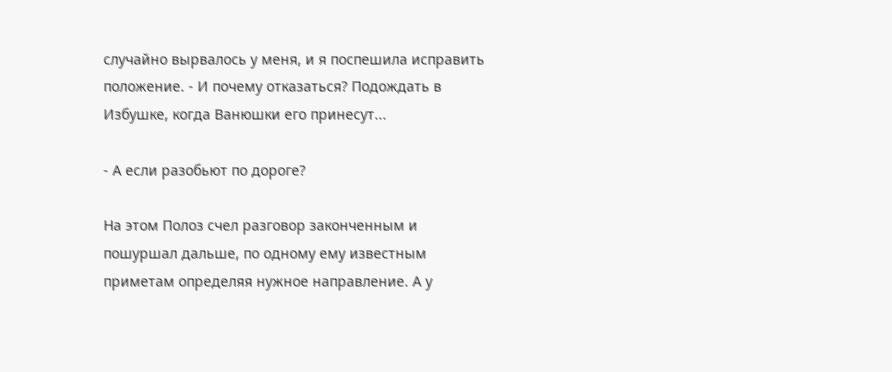случайно вырвалось у меня, и я поспешила исправить положение. - И почему отказаться? Подождать в Избушке, когда Ванюшки его принесут...

- А если разобьют по дороге?

На этом Полоз счел разговор законченным и пошуршал дальше, по одному ему известным приметам определяя нужное направление. А у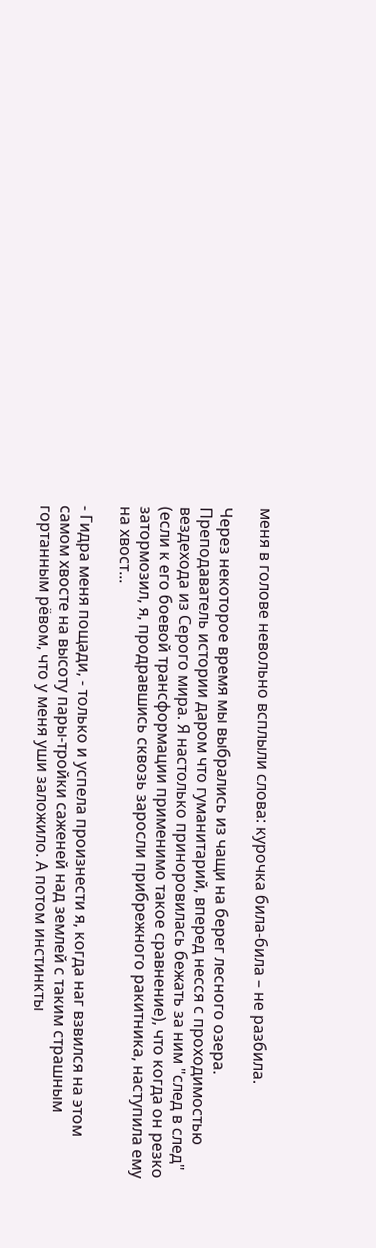меня в голове невольно всплыли слова: курочка била-била – не разбила.

Через некоторое время мы выбрались из чащи на берег лесного озера. Преподаватель истории даром что гуманитарий, вперед несся с проходимостью вездехода из Серого мира. Я настолько приноровилась бежать за ним "след в след" (если к его боевой трансформации применимо такое сравнение), что когда он резко затормозил, я, продравшись сквозь заросли прибрежного ракитника, наступила ему на хвост...

- Гидра меня пощади, - только и успела произнести я, когда наг взвился на этом самом хвосте на высоту пары-тройки саженей над землей с таким страшным гортанным рёвом, что у меня уши заложило. А потом инстинкты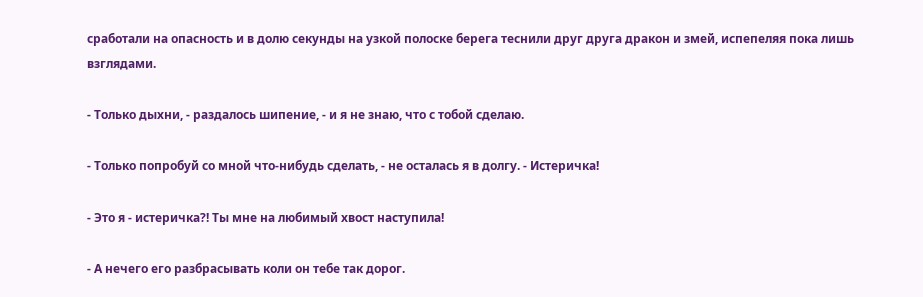сработали на опасность и в долю секунды на узкой полоске берега теснили друг друга дракон и змей, испепеляя пока лишь взглядами.

- Только дыхни, - раздалось шипение, - и я не знаю, что с тобой сделаю.

- Только попробуй со мной что-нибудь сделать, - не осталась я в долгу. - Истеричка!

- Это я - истеричка?! Ты мне на любимый хвост наступила!

- А нечего его разбрасывать коли он тебе так дорог.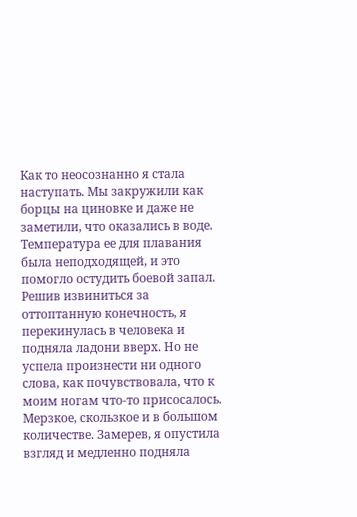Как то неосознанно я стала наступать. Мы закружили как борцы на циновке и даже не заметили, что оказались в воде. Температура ее для плавания была неподходящей, и это помогло остудить боевой запал. Решив извиниться за оттоптанную конечность, я перекинулась в человека и подняла ладони вверх. Но не успела произнести ни одного слова, как почувствовала, что к моим ногам что-то присосалось. Мерзкое, скользкое и в большом количестве. Замерев, я опустила взгляд и медленно подняла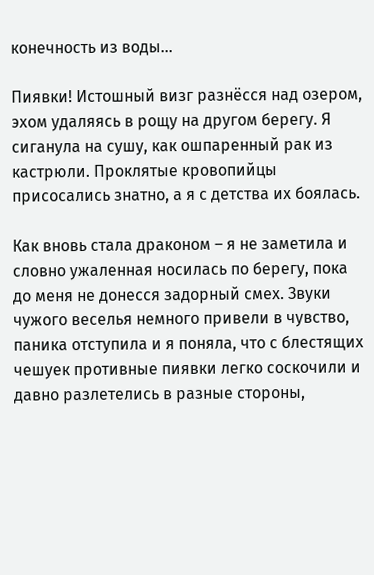конечность из воды...

Пиявки! Истошный визг разнёсся над озером, эхом удаляясь в рощу на другом берегу. Я сиганула на сушу, как ошпаренный рак из кастрюли. Проклятые кровопийцы присосались знатно, а я с детства их боялась.

Как вновь стала драконом – я не заметила и словно ужаленная носилась по берегу, пока до меня не донесся задорный смех. Звуки чужого веселья немного привели в чувство, паника отступила и я поняла, что с блестящих чешуек противные пиявки легко соскочили и давно разлетелись в разные стороны,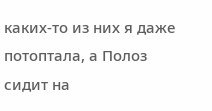каких-то из них я даже потоптала, а Полоз сидит на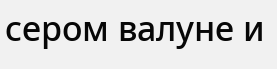сером валуне и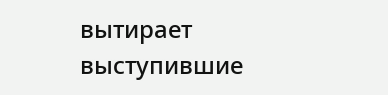вытирает выступившие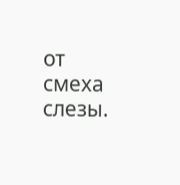от смеха слезы.